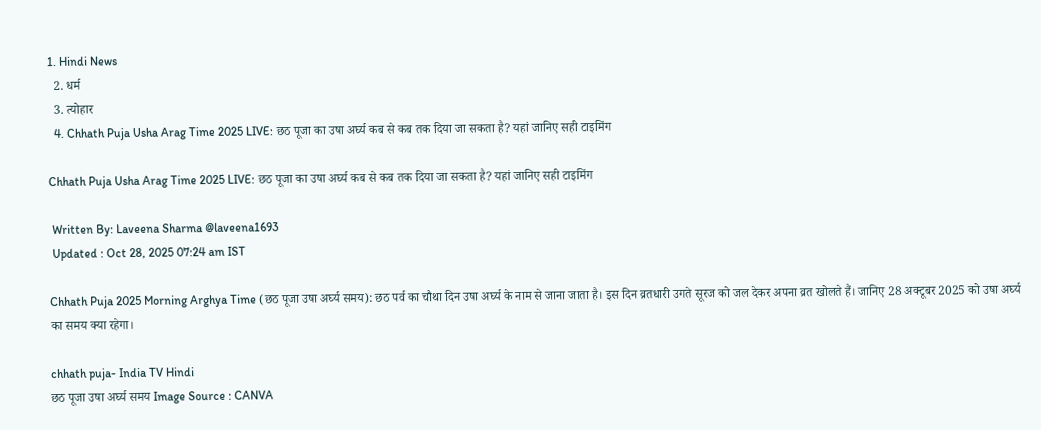1. Hindi News
  2. धर्म
  3. त्योहार
  4. Chhath Puja Usha Arag Time 2025 LIVE: छठ पूजा का उषा अर्घ्य कब से कब तक दिया जा सकता है? यहां जानिए सही टाइमिंग

Chhath Puja Usha Arag Time 2025 LIVE: छठ पूजा का उषा अर्घ्य कब से कब तक दिया जा सकता है? यहां जानिए सही टाइमिंग

 Written By: Laveena Sharma @laveena1693
 Updated : Oct 28, 2025 07:24 am IST

Chhath Puja 2025 Morning Arghya Time (छठ पूजा उषा अर्घ्य समय): छठ पर्व का चौथा दिन उषा अर्घ्य के नाम से जाना जाता है। इस दिन व्रतधारी उगते सूरज को जल देकर अपना व्रत खोलते हैं। जानिए 28 अक्टूबर 2025 को उषा अर्घ्य का समय क्या रहेगा।

chhath puja- India TV Hindi
छठ पूजा उषा अर्घ्य समय Image Source : CANVA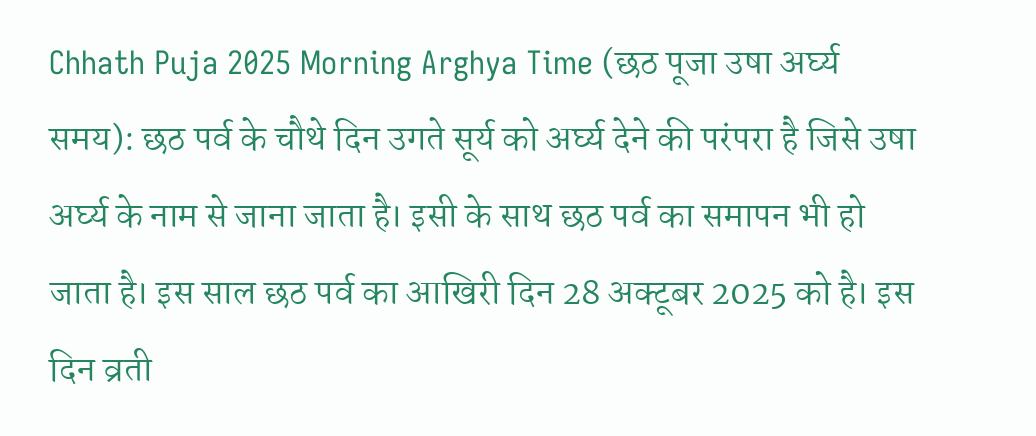Chhath Puja 2025 Morning Arghya Time (छठ पूजा उषा अर्घ्य समय): छठ पर्व के चौथे दिन उगते सूर्य को अर्घ्य देने की परंपरा है जिसे उषा अर्घ्य के नाम से जाना जाता है। इसी के साथ छठ पर्व का समापन भी हो जाता है। इस साल छठ पर्व का आखिरी दिन 28 अक्टूबर 2025 को है। इस दिन व्रती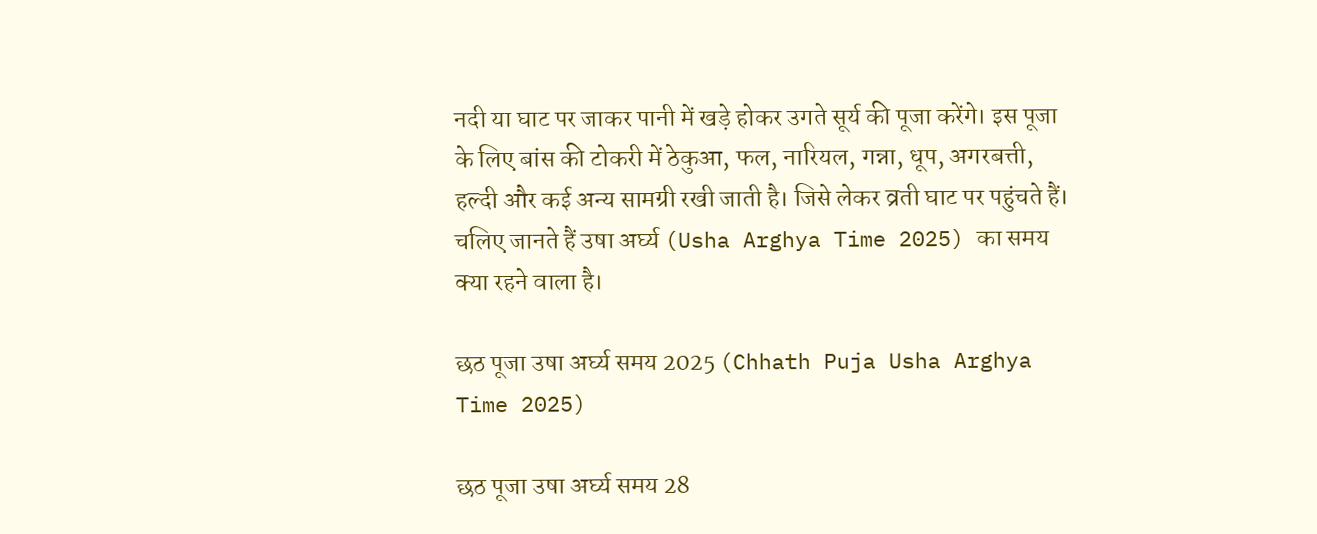नदी या घाट पर जाकर पानी में खड़े होकर उगते सूर्य की पूजा करेंगे। इस पूजा के लिए बांस की टोकरी में ठेकुआ, फल, नारियल, गन्ना, धूप, अगरबत्ती, हल्दी और कई अन्य सामग्री रखी जाती है। जिसे लेकर व्रती घाट पर पहुंचते हैं। चलिए जानते हैं उषा अर्घ्य (Usha Arghya Time 2025) का समय क्या रहने वाला है।

छठ पूजा उषा अर्घ्य समय 2025 (Chhath Puja Usha Arghya Time 2025)

छठ पूजा उषा अर्घ्य समय 28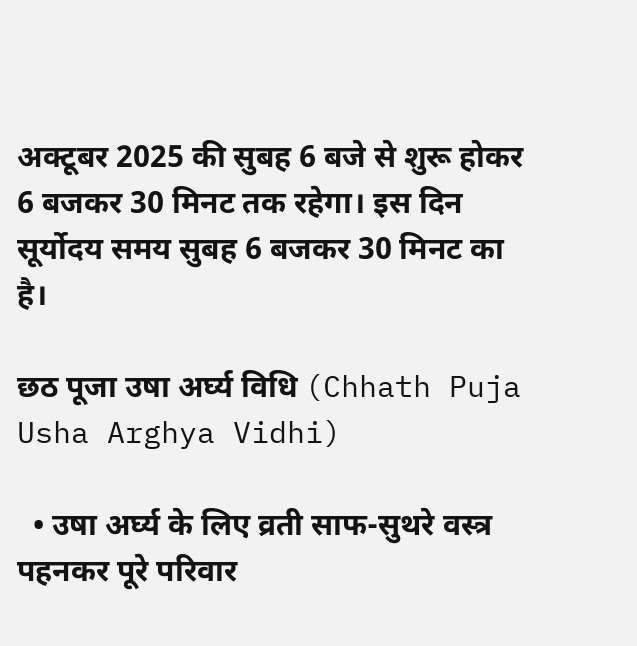अक्टूबर 2025 की सुबह 6 बजे से शुरू होकर 6 बजकर 30 मिनट तक रहेगा। इस दिन सूर्योदय समय सुबह 6 बजकर 30 मिनट का है।

छठ पूजा उषा अर्घ्य विधि (Chhath Puja Usha Arghya Vidhi)

  • उषा अर्घ्य के लिए व्रती साफ-सुथरे वस्त्र पहनकर पूरे परिवार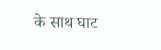के साथ घाट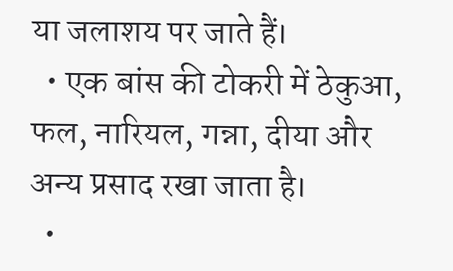या जलाशय पर जाते हैं।
  • एक बांस की टोकरी में ठेकुआ, फल, नारियल, गन्ना, दीया और अन्य प्रसाद रखा जाता है।
  •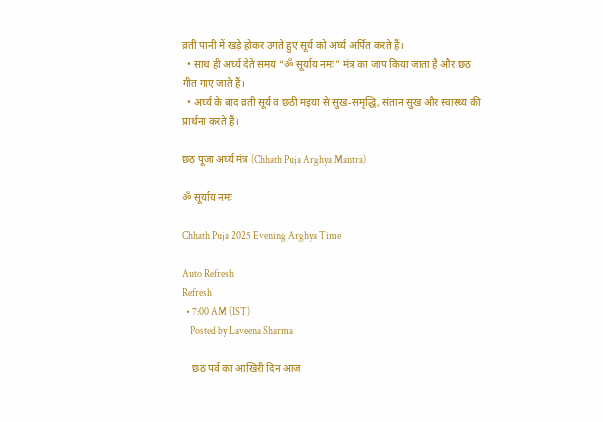व्रती पानी में खड़े होकर उगते हुए सूर्य को अर्घ्य अर्पित करते हैं।
  • साथ ही अर्घ्य देते समय “ॐ सूर्याय नमः” मंत्र का जाप किया जाता है और छठ गीत गाए जाते हैं।
  • अर्घ्य के बाद व्रती सूर्य व छठी मइया से सुख-समृद्धि, संतान सुख और स्वास्थ्य की प्रार्थना करते हैं।

छठ पूजा अर्घ्य मंत्र (Chhath Puja Arghya Mantra)

ॐ सूर्याय नमः

Chhath Puja 2025 Evening Arghya Time

Auto Refresh
Refresh
  • 7:00 AM (IST)
    Posted by Laveena Sharma

    छठ पर्व का आखिरी दिन आज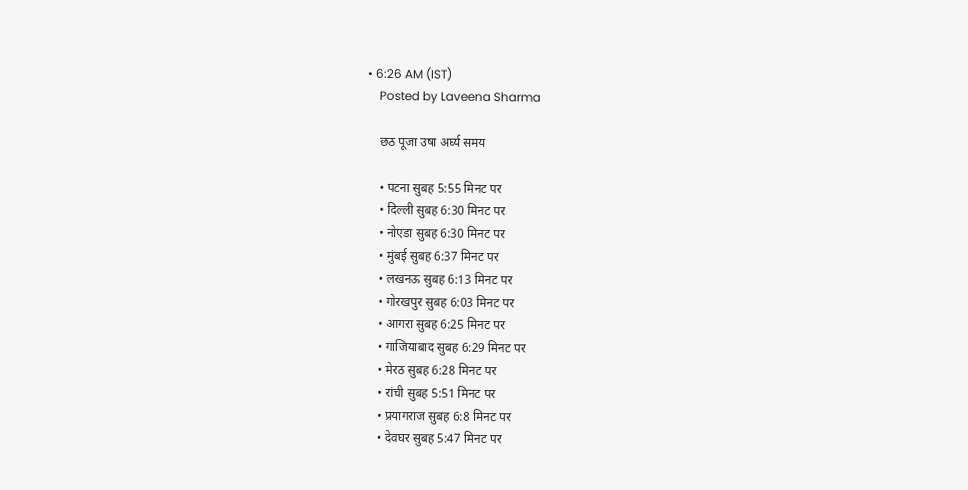• 6:26 AM (IST)
    Posted by Laveena Sharma

    छठ पूजा उषा अर्घ्य समय

    • पटना सुबह 5:55 मिनट पर
    • दिल्ली सुबह 6:30 मिनट पर
    • नोएडा सुबह 6:30 मिनट पर
    • मुंबई सुबह 6:37 मिनट पर
    • लखनऊ सुबह 6:13 मिनट पर
    • गोरखपुर सुबह 6:03 मिनट पर
    • आगरा सुबह 6:25 मिनट पर
    • गाजियाबाद सुबह 6:29 मिनट पर
    • मेरठ सुबह 6:28 मिनट पर
    • रांची सुबह 5:51 मिनट पर
    • प्रयागराज सुबह 6:8 मिनट पर
    • देवघर सुबह 5:47 मिनट पर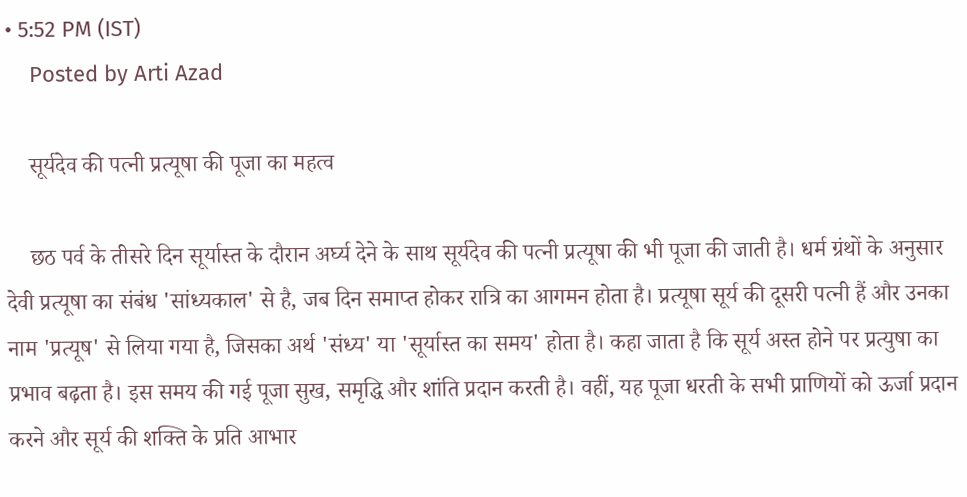• 5:52 PM (IST)
    Posted by Arti Azad

    सूर्यदेव की पत्नी प्रत्यूषा की पूजा का महत्व

    छठ पर्व के तीसरे दिन सूर्यास्त के दौरान अर्घ्य देने के साथ सूर्यदेव की पत्नी प्रत्यूषा की भी पूजा की जाती है। धर्म ग्रंथों के अनुसार देवी प्रत्यूषा का संबंध 'सांध्यकाल' से है, जब दिन समाप्त होकर रात्रि का आगमन होता है। प्रत्यूषा सूर्य की दूसरी पत्नी हैं और उनका नाम 'प्रत्यूष' से लिया गया है, जिसका अर्थ 'संध्य' या 'सूर्यास्त का समय' होता है। कहा जाता है कि सूर्य अस्त होने पर प्रत्युषा का प्रभाव बढ़ता है। इस समय की गई पूजा सुख, समृद्धि और शांति प्रदान करती है। वहीं, यह पूजा धरती के सभी प्राणियों को ऊर्जा प्रदान करने और सूर्य की शक्ति के प्रति आभार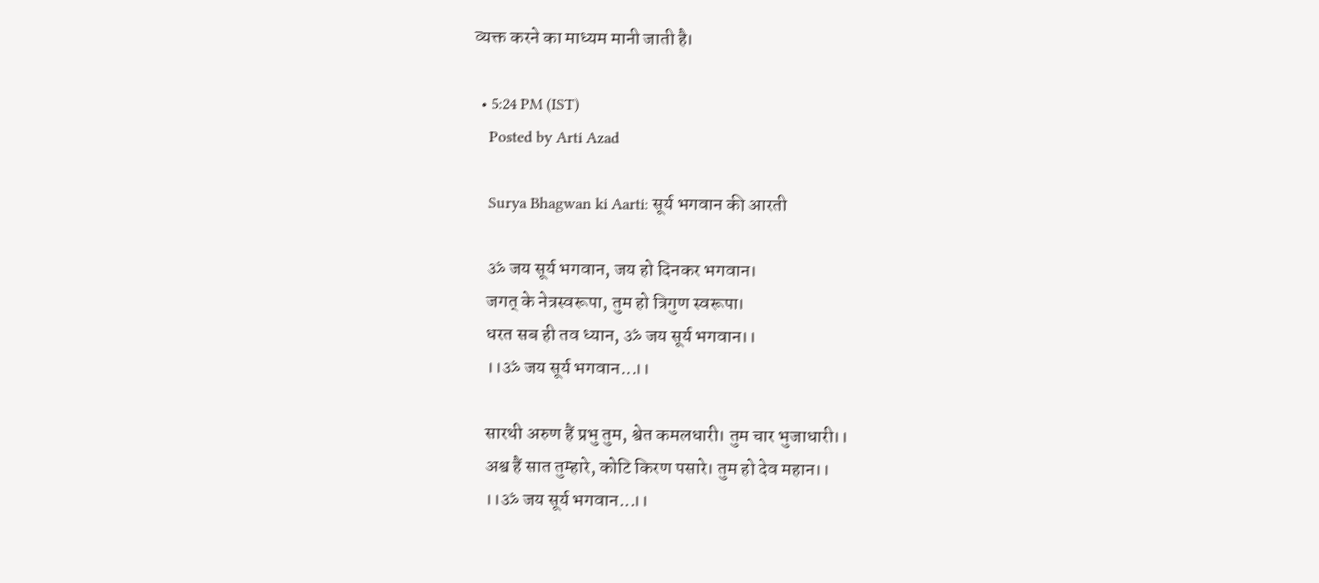व्यक्त करने का माध्यम मानी जाती है।

  • 5:24 PM (IST)
    Posted by Arti Azad

    Surya Bhagwan ki Aarti: सूर्य भगवान की आरती

    ॐ जय सूर्य भगवान, जय हो दिनकर भगवान।
    जगत् के नेत्रस्वरूपा, तुम हो त्रिगुण स्वरूपा।
    धरत सब ही तव ध्यान, ॐ जय सूर्य भगवान।।
    ।।ॐ जय सूर्य भगवान...।।

    सारथी अरुण हैं प्रभु तुम, श्वेत कमलधारी। तुम चार भुजाधारी।।
    अश्व हैं सात तुम्हारे, कोटि किरण पसारे। तुम हो देव महान।।
    ।।ॐ जय सूर्य भगवान...।।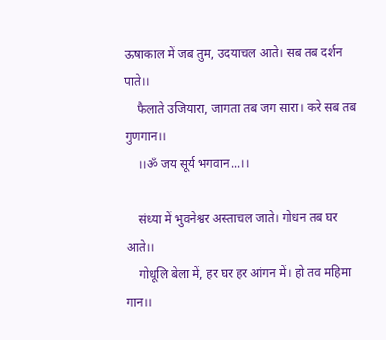ऊषाकाल में जब तुम, उदयाचल आते। सब तब दर्शन पाते।।
    फैलाते उजियारा, जागता तब जग सारा। करे सब तब गुणगान।।
    ।।ॐ जय सूर्य भगवान...।।

    संध्या में भुवनेश्वर अस्ताचल जाते। गोधन तब घर आते।।
    गोधूलि बेला में, हर घर हर आंगन में। हो तव महिमा गान।।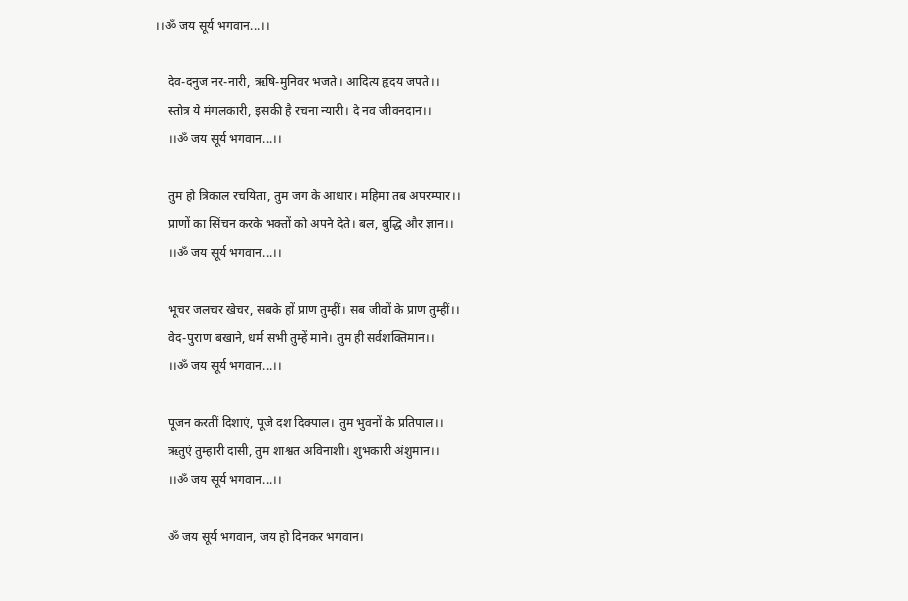।।ॐ जय सूर्य भगवान...।।

    देव-दनुज नर-नारी, ऋषि-मुनिवर भजते। आदित्य हृदय जपते।।
    स्तोत्र ये मंगलकारी, इसकी है रचना न्यारी। दे नव जीवनदान।।
    ।।ॐ जय सूर्य भगवान...।।

    तुम हो त्रिकाल रचयिता, तुम जग के आधार। महिमा तब अपरम्पार।।
    प्राणों का सिंचन करके भक्तों को अपने देते। बल, बुद्धि और ज्ञान।।
    ।।ॐ जय सूर्य भगवान...।।

    भूचर जलचर खेचर, सबके हों प्राण तुम्हीं। सब जीवों के प्राण तुम्हीं।।
    वेद-पुराण बखाने, धर्म सभी तुम्हें माने। तुम ही सर्वशक्तिमान।।
    ।।ॐ जय सूर्य भगवान...।।

    पूजन करतीं दिशाएं, पूजे दश दिक्पाल। तुम भुवनों के प्रतिपाल।।
    ऋतुएं तुम्हारी दासी, तुम शाश्वत अविनाशी। शुभकारी अंशुमान।।
    ।।ॐ जय सूर्य भगवान...।।

    ॐ जय सूर्य भगवान, जय हो दिनकर भगवान।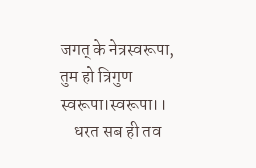जगत् के नेत्रस्वरूपा, तुम हो त्रिगुण स्वरूपा।स्वरूपा।।
    धरत सब ही तव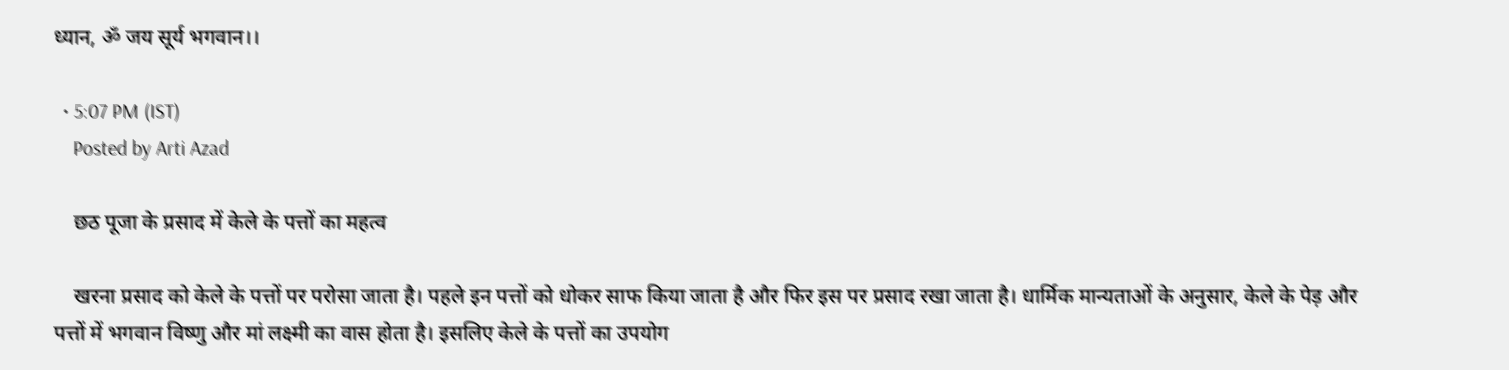ध्यान, ॐ जय सूर्य भगवान।।

  • 5:07 PM (IST)
    Posted by Arti Azad

    छठ पूजा के प्रसाद में केले के पत्तों का महत्व

    खरना प्रसाद को केले के पत्तों पर परोसा जाता है। पहले इन पत्तों को धोकर साफ किया जाता है और फिर इस पर प्रसाद रखा जाता है। धार्मिक मान्यताओं के अनुसार, केले के पेड़ और पत्तों में भगवान विष्णु और मां लक्ष्मी का वास होता है। इसलिए केले के पत्तों का उपयोग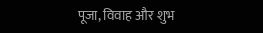पूजा, विवाह और शुभ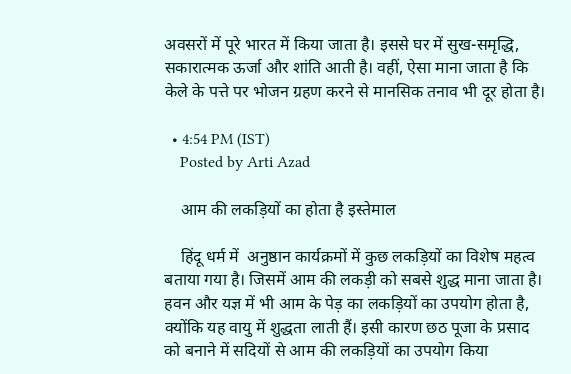अवसरों में पूरे भारत में किया जाता है। इससे घर में सुख-समृद्धि, सकारात्मक ऊर्जा और शांति आती है। वहीं, ऐसा माना जाता है कि केले के पत्ते पर भोजन ग्रहण करने से मानसिक तनाव भी दूर होता है।

  • 4:54 PM (IST)
    Posted by Arti Azad

    आम की लकड़ियों का होता है इस्तेमाल

    हिंदू धर्म में  अनुष्ठान कार्यक्रमों में कुछ लकड़ियों का विशेष महत्व बताया गया है। जिसमें आम की लकड़ी को सबसे शुद्ध माना जाता है। हवन और यज्ञ में भी आम के पेड़ का लकड़ियों का उपयोग होता है, क्योंकि यह वायु में शुद्धता लाती हैं। इसी कारण छठ पूजा के प्रसाद को बनाने में सदियों से आम की लकड़ियों का उपयोग किया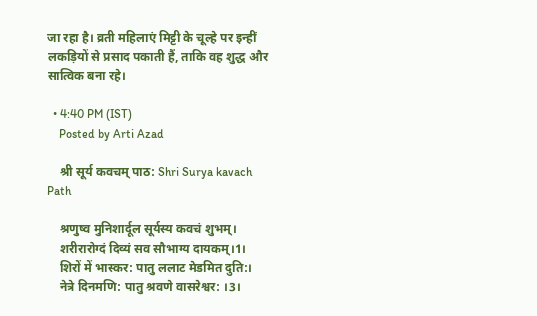जा रहा है। व्रती महिलाएं मिट्टी के चूल्हे पर इन्हीं लकड़ियों से प्रसाद पकाती हैं, ताकि वह शुद्ध और सात्विक बना रहे।

  • 4:40 PM (IST)
    Posted by Arti Azad

    श्री सूर्य कवचम् पाठ: Shri Surya kavach Path

    श्रणुष्व मुनिशार्दूल सूर्यस्य कवचं शुभम्।
    शरीरारोग्दं दिव्यं सव सौभाग्य दायकम्।1।
    शिरों में भास्कर: पातु ललाट मेडमित दुति:।
    नेत्रे दिनमणि: पातु श्रवणे वासरेश्वर: ।3।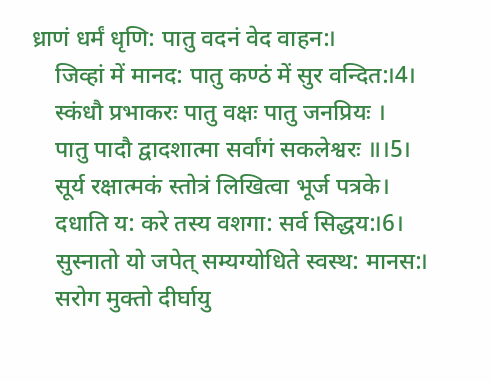ध्राणं धर्मं धृणि: पातु वदनं वेद वाहन:।
    जिव्हां में मानद: पातु कण्ठं में सुर वन्दित:।4।
    स्कंधौ प्रभाकरः पातु वक्षः पातु जनप्रियः ।
    पातु पादौ द्वादशात्मा सर्वांगं सकलेश्वरः ॥।5।
    सूर्य रक्षात्मकं स्तोत्रं लिखित्वा भूर्ज पत्रके।
    दधाति य: करे तस्य वशगा: सर्व सिद्धय:।6।
    सुस्नातो यो जपेत् सम्यग्योधिते स्वस्थ: मानस:।
    सरोग मुक्तो दीर्घायु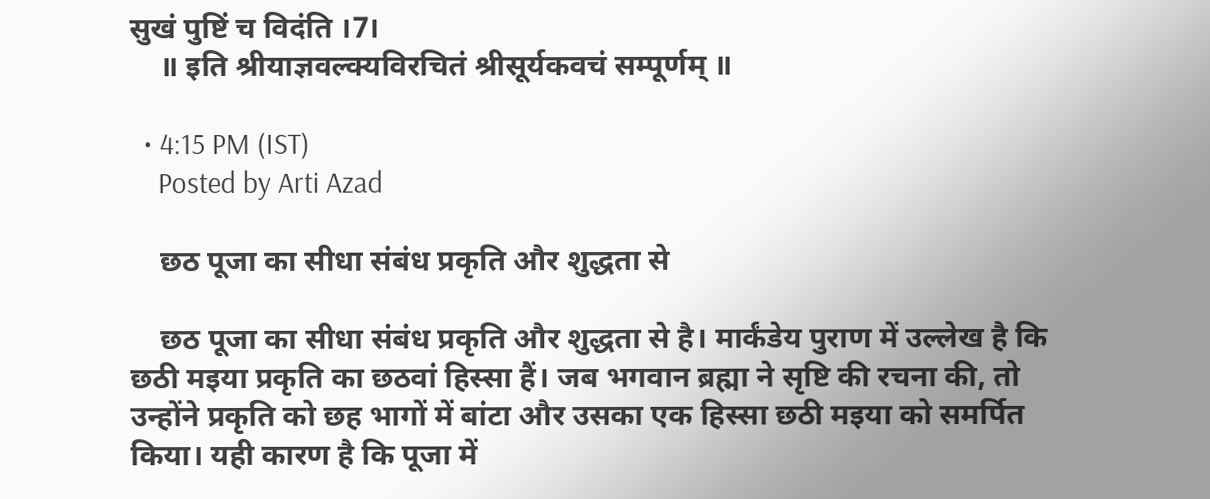सुखं पुष्टिं च विदंति ।7।
    ॥ इति श्रीयाज्ञवल्क्यविरचितं श्रीसूर्यकवचं सम्पूर्णम् ॥

  • 4:15 PM (IST)
    Posted by Arti Azad

    छठ पूजा का सीधा संबंध प्रकृति और शुद्धता से

    छठ पूजा का सीधा संबंध प्रकृति और शुद्धता से है। मार्कंडेय पुराण में उल्लेख है कि छठी मइया प्रकृति का छठवां हिस्सा हैं। जब भगवान ब्रह्मा ने सृष्टि की रचना की, तो उन्होंने प्रकृति को छह भागों में बांटा और उसका एक हिस्सा छठी मइया को समर्पित किया। यही कारण है कि पूजा में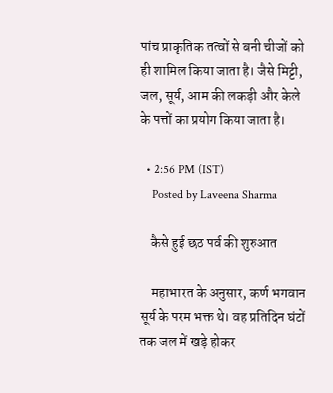पांच प्राकृतिक तत्वों से बनी चीजों को ही शामिल किया जाता है। जैसे मिट्टी, जल, सूर्य, आम की लकड़ी और केले के पत्तों का प्रयोग किया जाता है।

  • 2:56 PM (IST)
    Posted by Laveena Sharma

    कैसे हुई छठ पर्व की शुरुआत

    महाभारत के अनुसार, कर्ण भगवान सूर्य के परम भक्त थे। वह प्रतिदिन घंटों तक जल में खड़े होकर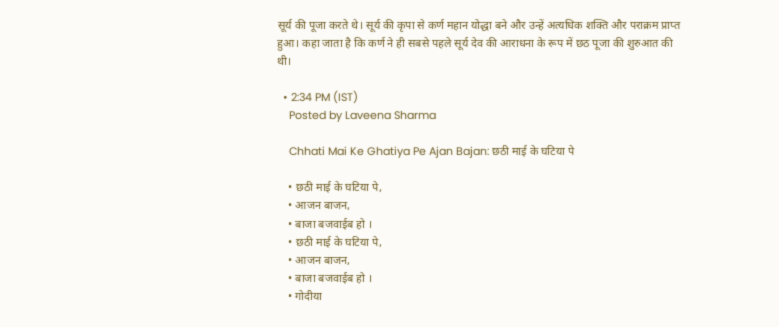सूर्य की पूजा करते थे। सूर्य की कृपा से कर्ण महान योद्धा बने और उन्हें अत्यधिक शक्ति और पराक्रम प्राप्त हुआ। कहा जाता है कि कर्ण ने ही सबसे पहले सूर्य देव की आराधना के रूप में छठ पूजा की शुरुआत की थी।

  • 2:34 PM (IST)
    Posted by Laveena Sharma

    Chhati Mai Ke Ghatiya Pe Ajan Bajan: छठी माई के घटिया पे

    • छठी माई के घटिया पे,
    • आजन बाजन,
    • बाजा बजवाईब हो ।
    • छठी माई के घटिया पे,
    • आजन बाजन,
    • बाजा बजवाईब हो ।
    • गोदीया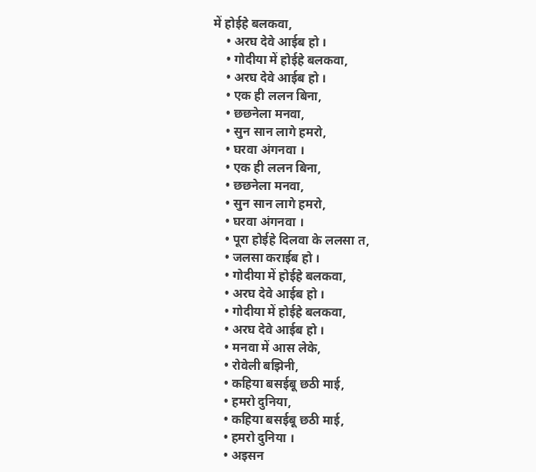में होईहे बलकवा,
    • अरघ देवे आईब हो ।
    • गोदीया में होईहे बलकवा,
    • अरघ देवे आईब हो ।
    • एक ही ललन बिना,
    • छछनेला मनवा,
    • सुन सान लागे हमरो,
    • घरवा अंगनवा ।
    • एक ही ललन बिना,
    • छछनेला मनवा,
    • सुन सान लागे हमरो,
    • घरवा अंगनवा ।
    • पूरा होईहे दिलवा के ललसा त,
    • जलसा कराईब हो ।
    • गोदीया में होईहे बलकवा,
    • अरघ देवे आईब हो ।
    • गोदीया में होईहे बलकवा,
    • अरघ देवे आईब हो ।
    • मनवा में आस लेके,
    • रोवेली बझिनी,
    • कहिया बसईबू छठी माई,
    • हमरो दुनिया,
    • कहिया बसईबू छठी माई,
    • हमरो दुनिया ।
    • अइसन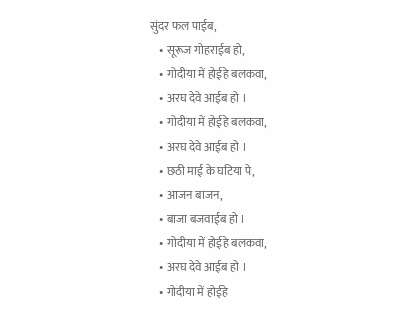सुंदर फल पाईब,
    • सूरूज गोहराईब हो,
    • गोदीया में होईहे बलकवा,
    • अरघ देवे आईब हो ।
    • गोदीया में होईहे बलकवा,
    • अरघ देवे आईब हो ।
    • छठी माई के घटिया पे,
    • आजन बाजन,
    • बाजा बजवाईब हो ।
    • गोदीया में होईहे बलकवा,
    • अरघ देवे आईब हो ।
    • गोदीया में होईहे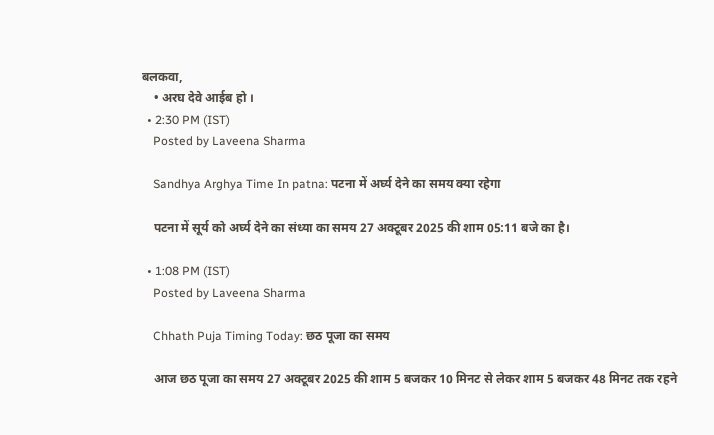बलकवा,
    • अरघ देवे आईब हो ।
  • 2:30 PM (IST)
    Posted by Laveena Sharma

    Sandhya Arghya Time In patna: पटना में अर्घ्य देने का समय क्या रहेगा

    पटना में सूर्य को अर्घ्य देने का संध्या का समय 27 अक्टूबर 2025 की शाम 05:11 बजे का है।

  • 1:08 PM (IST)
    Posted by Laveena Sharma

    Chhath Puja Timing Today: छठ पूजा का समय

    आज छठ पूजा का समय 27 अक्टूबर 2025 की शाम 5 बजकर 10 मिनट से लेकर शाम 5 बजकर 48 मिनट तक रहने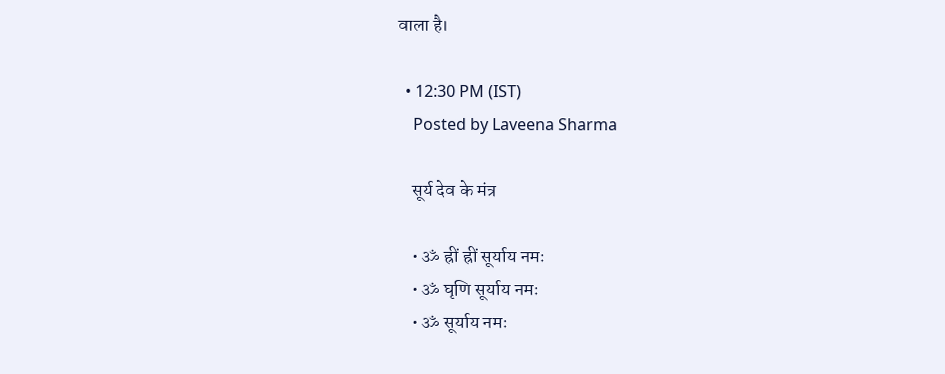वाला है।

  • 12:30 PM (IST)
    Posted by Laveena Sharma

    सूर्य देव के मंत्र

    • ॐ ह्रीं ह्रीं सूर्याय नमः
    • ॐ घृणि सूर्याय नमः
    • ॐ सूर्याय नमः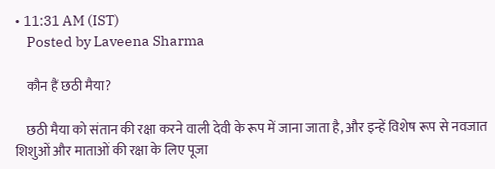• 11:31 AM (IST)
    Posted by Laveena Sharma

    कौन हैं छठी मैया?

    छठी मैया को संतान की रक्षा करने वाली देवी के रूप में जाना जाता है, और इन्हें विशेष रूप से नवजात शिशुओं और माताओं की रक्षा के लिए पूजा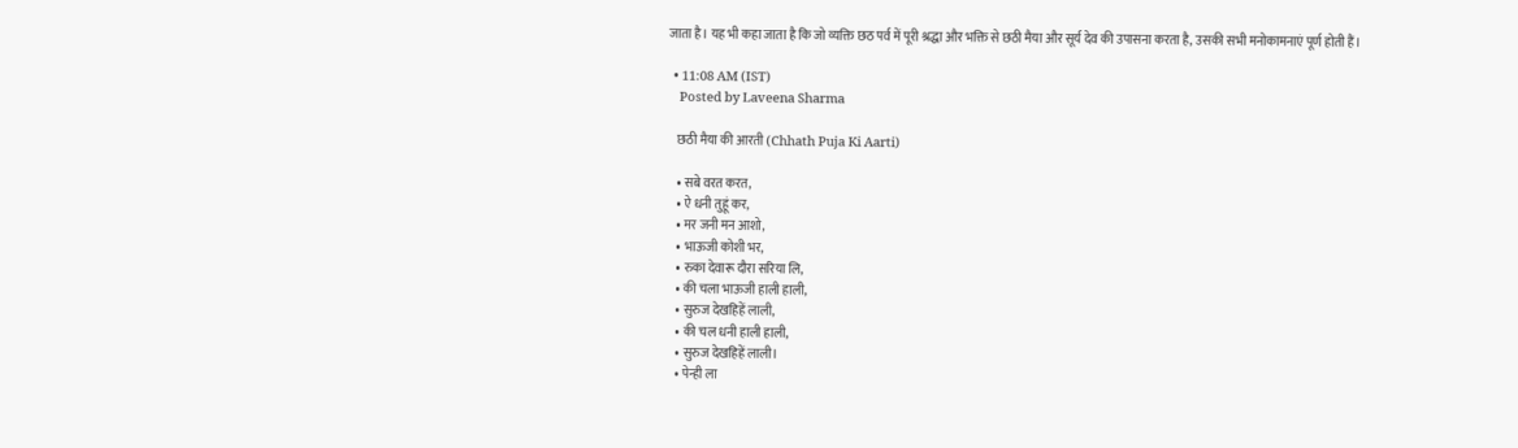जाता है। यह भी कहा जाता है कि जो व्यक्ति छठ पर्व में पूरी श्रद्धा और भक्ति से छठी मैया और सूर्य देव की उपासना करता है, उसकी सभी मनोकामनाएं पूर्ण होती हैं।

  • 11:08 AM (IST)
    Posted by Laveena Sharma

    छठी मैया की आरती (Chhath Puja Ki Aarti)

    • सबे वरत करत,
    • ऐ धनी तुहूं कर,
    • मर जनी मन आशो,
    • भाऊजी कोशी भर,
    • रुका देवारू दौरा सरिया लि,
    • की चला भाऊजी हाली हाली,
    • सुरुज देखहिहें लाली,
    • की चल धनी हाली हाली,
    • सुरुज देखहिहें लाली।
    • पेन्ही ला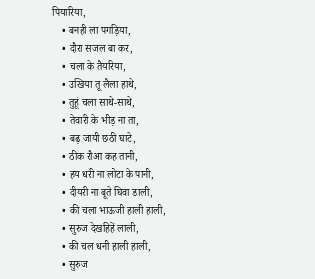पियारिया,
    • बनही ला पगड़िया,
    • दौरा सजल बा कर,
    • चला के तैयरिया,
    • उखिया तू लैला हाथे,
    • तुहूं चला साथे-साथे,
    • तेवारी के भीड़ ना ता,
    • बढ़ जायी छठी घाटे,
    • ठीक रौआ कह तानी,
    • हय धरी ना लोटा के पानी,
    • दीयरी ना बूते घिवा डाली,
    • की चला भाऊजी हाली हाली,
    • सुरुज देखहिहें लाली,
    • की चल धनी हाली हाली,
    • सुरुज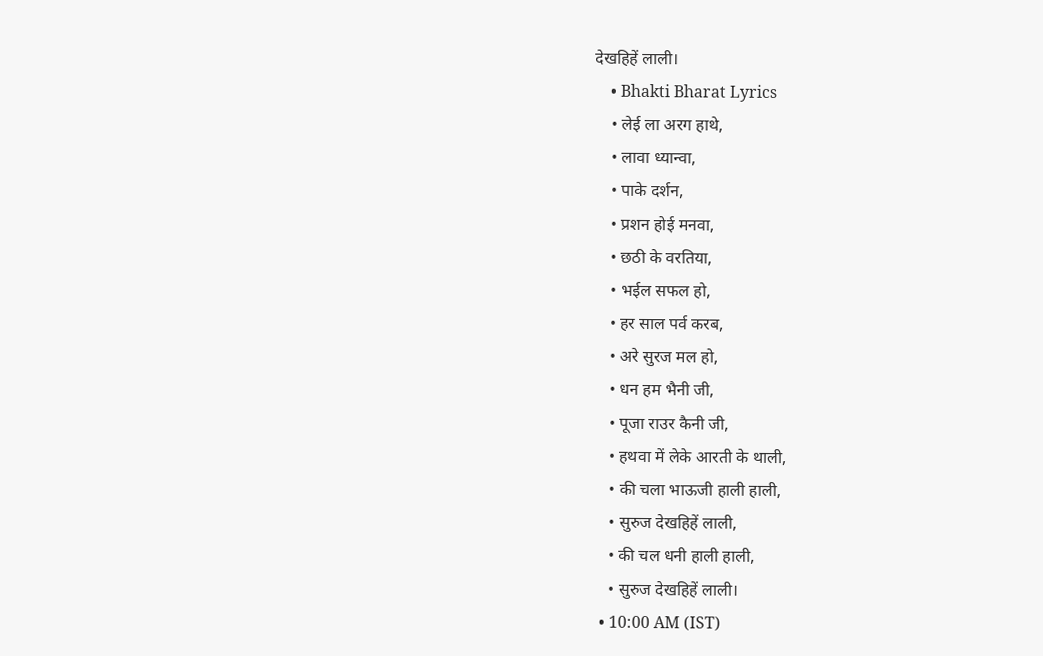देखहिहें लाली।
    • Bhakti Bharat Lyrics
    • लेई ला अरग हाथे,
    • लावा ध्यान्वा,
    • पाके दर्शन,
    • प्रशन होई मनवा,
    • छठी के वरतिया,
    • भईल सफल हो,
    • हर साल पर्व करब,
    • अरे सुरज मल हो,
    • धन हम भैनी जी,
    • पूजा राउर कैनी जी,
    • हथवा में लेके आरती के थाली,
    • की चला भाऊजी हाली हाली,
    • सुरुज देखहिहें लाली,
    • की चल धनी हाली हाली,
    • सुरुज देखहिहें लाली।
  • 10:00 AM (IST)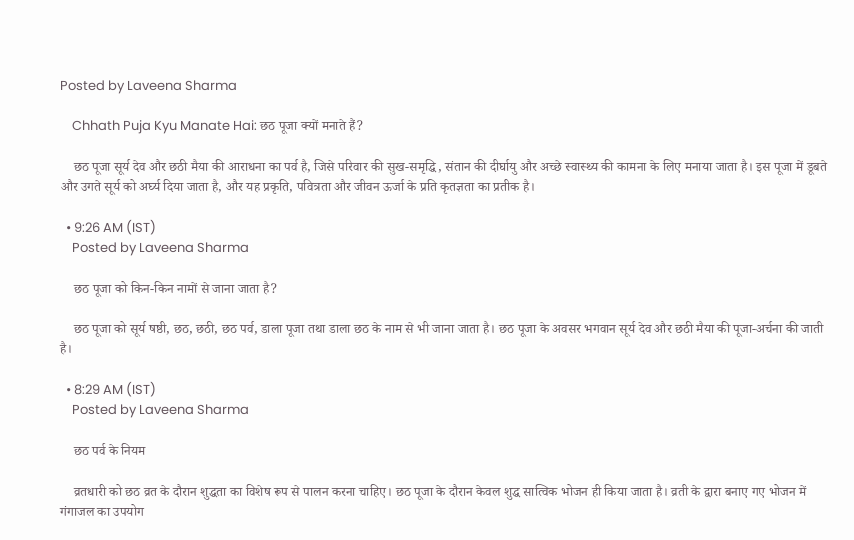Posted by Laveena Sharma

    Chhath Puja Kyu Manate Hai: छठ पूजा क्यों मनाते हैं?

    छठ पूजा सूर्य देव और छठी मैया की आराधना का पर्व है, जिसे परिवार की सुख-समृद्धि, संतान की दीर्घायु और अच्छे स्वास्थ्य की कामना के लिए मनाया जाता है। इस पूजा में डूबते और उगते सूर्य को अर्घ्य दिया जाता है, और यह प्रकृति, पवित्रता और जीवन ऊर्जा के प्रति कृतज्ञता का प्रतीक है।

  • 9:26 AM (IST)
    Posted by Laveena Sharma

    छठ पूजा को किन-किन नामों से जाना जाता है?

    छठ पूजा को सूर्य षष्ठी, छठ, छठी, छठ पर्व, डाला पूजा तथा डाला छठ के नाम से भी जाना जाता है। छठ पूजा के अवसर भगवान सूर्य देव और छठी मैया की पूजा-अर्चना की जाती है।

  • 8:29 AM (IST)
    Posted by Laveena Sharma

    छठ पर्व के नियम

    व्रतधारी को छठ व्रत के दौरान शुद्धता का विशेष रूप से पालन करना चाहिए। छठ पूजा के दौरान केवल शुद्ध सात्विक भोजन ही किया जाता है। व्रती के द्वारा बनाए गए भोजन में गंगाजल का उपयोग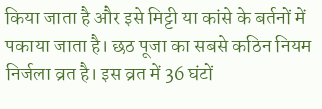किया जाता है और इसे मिट्टी या कांसे के बर्तनों में पकाया जाता है। छठ पूजा का सबसे कठिन नियम निर्जला व्रत है। इस व्रत में 36 घंटों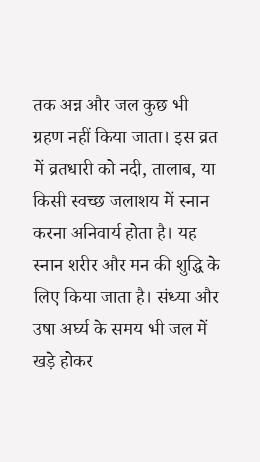तक अन्न और जल कुछ भी ग्रहण नहीं किया जाता। इस व्रत में व्रतधारी को नदी, तालाब, या किसी स्वच्छ जलाशय में स्नान करना अनिवार्य होता है। यह स्नान शरीर और मन की शुद्धि के लिए किया जाता है। संध्या और उषा अर्घ्य के समय भी जल में खड़े होकर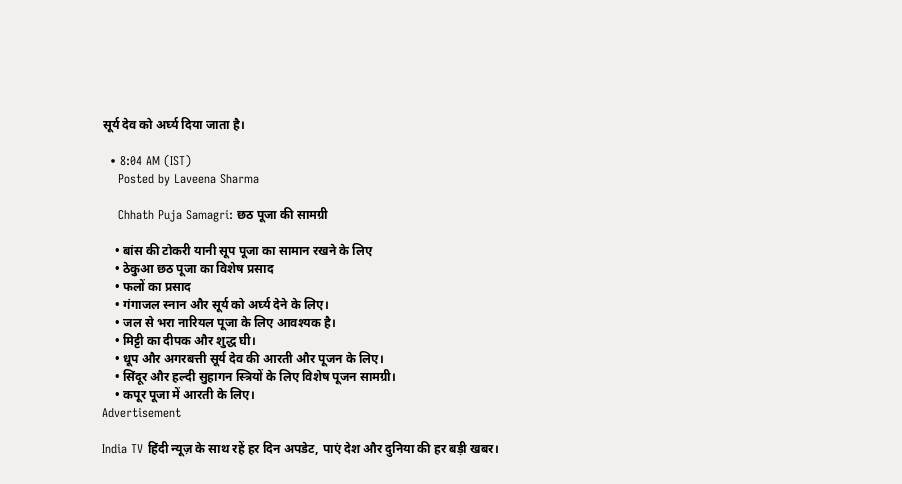सूर्य देव को अर्घ्य दिया जाता है।

  • 8:04 AM (IST)
    Posted by Laveena Sharma

    Chhath Puja Samagri: छठ पूजा की सामग्री

    • बांस की टोकरी यानी सूप पूजा का सामान रखने के लिए
    • ठेकुआ छठ पूजा का विशेष प्रसाद
    • फलों का प्रसाद
    • गंगाजल स्नान और सूर्य को अर्घ्य देने के लिए।
    • जल से भरा नारियल पूजा के लिए आवश्यक है।
    • मिट्टी का दीपक और शुद्ध घी।
    • धूप और अगरबत्ती सूर्य देव की आरती और पूजन के लिए।
    • सिंदूर और हल्दी सुहागन स्त्रियों के लिए विशेष पूजन सामग्री।
    • कपूर पूजा में आरती के लिए।
Advertisement

India TV हिंदी न्यूज़ के साथ रहें हर दिन अपडेट, पाएं देश और दुनिया की हर बड़ी खबर।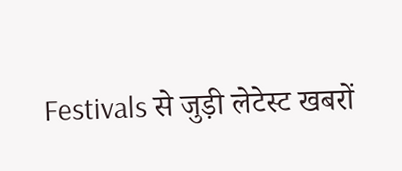Festivals से जुड़ी लेटेस्ट खबरों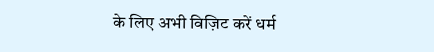के लिए अभी विज़िट करें धर्म